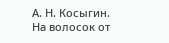А. Н. Косыгин. На волосок от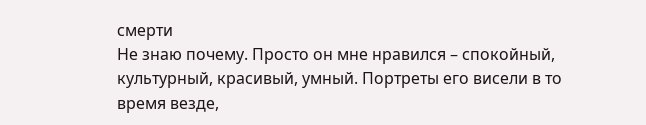смерти
Не знаю почему. Просто он мне нравился – спокойный, культурный, красивый, умный. Портреты его висели в то время везде,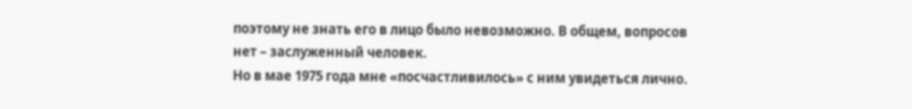поэтому не знать его в лицо было невозможно. В общем, вопросов нет – заслуженный человек.
Но в мае 1975 года мне «посчастливилось» с ним увидеться лично.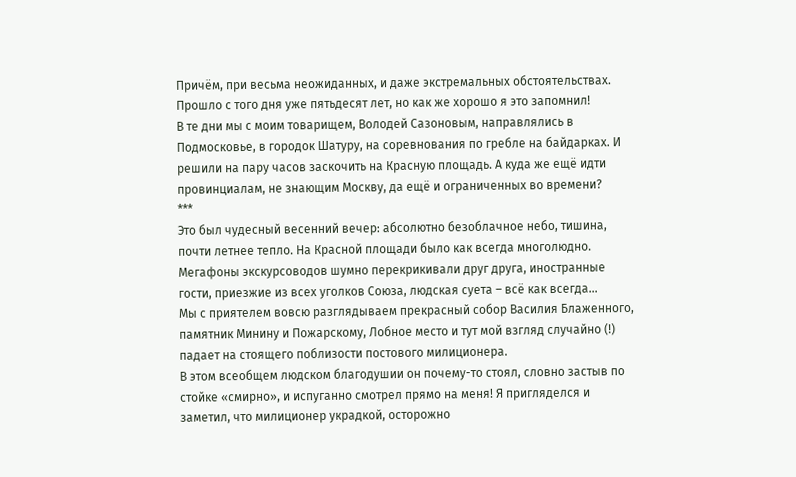Причём, при весьма неожиданных, и даже экстремальных обстоятельствах. Прошло с того дня уже пятьдесят лет, но как же хорошо я это запомнил!
В те дни мы с моим товарищем, Володей Сазоновым, направлялись в Подмосковье, в городок Шатуру, на соревнования по гребле на байдарках. И решили на пару часов заскочить на Красную площадь. А куда же ещё идти провинциалам, не знающим Москву, да ещё и ограниченных во времени?
***
Это был чудесный весенний вечер: абсолютно безоблачное небо, тишина, почти летнее тепло. На Красной площади было как всегда многолюдно. Мегафоны экскурсоводов шумно перекрикивали друг друга, иностранные гости, приезжие из всех уголков Союза, людская суета – всё как всегда…
Мы с приятелем вовсю разглядываем прекрасный собор Василия Блаженного, памятник Минину и Пожарскому, Лобное место и тут мой взгляд случайно (!) падает на стоящего поблизости постового милиционера.
В этом всеобщем людском благодушии он почему-то стоял, словно застыв по стойке «смирно», и испуганно смотрел прямо на меня! Я пригляделся и заметил, что милиционер украдкой, осторожно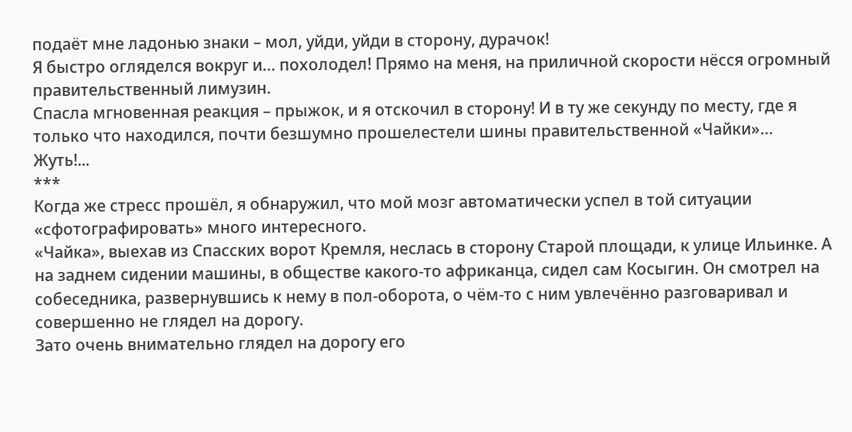подаёт мне ладонью знаки – мол, уйди, уйди в сторону, дурачок!
Я быстро огляделся вокруг и… похолодел! Прямо на меня, на приличной скорости нёсся огромный правительственный лимузин.
Спасла мгновенная реакция – прыжок, и я отскочил в сторону! И в ту же секунду по месту, где я только что находился, почти безшумно прошелестели шины правительственной «Чайки»… Жуть!...
***
Когда же стресс прошёл, я обнаружил, что мой мозг автоматически успел в той ситуации «сфотографировать» много интересного.
«Чайка», выехав из Спасских ворот Кремля, неслась в сторону Старой площади, к улице Ильинке. А на заднем сидении машины, в обществе какого-то африканца, сидел сам Косыгин. Он смотрел на собеседника, развернувшись к нему в пол-оборота, о чём-то с ним увлечённо разговаривал и совершенно не глядел на дорогу.
Зато очень внимательно глядел на дорогу его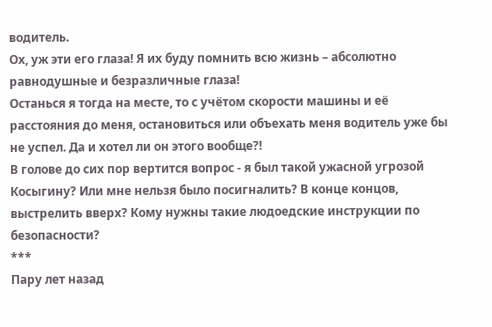водитель.
Ох, уж эти его глаза! Я их буду помнить всю жизнь – абсолютно равнодушные и безразличные глаза!
Останься я тогда на месте, то с учётом скорости машины и её расстояния до меня, остановиться или объехать меня водитель уже бы не успел. Да и хотел ли он этого вообще?!
В голове до сих пор вертится вопрос - я был такой ужасной угрозой Косыгину? Или мне нельзя было посигналить? В конце концов, выстрелить вверх? Кому нужны такие людоедские инструкции по безопасности?
***
Пару лет назад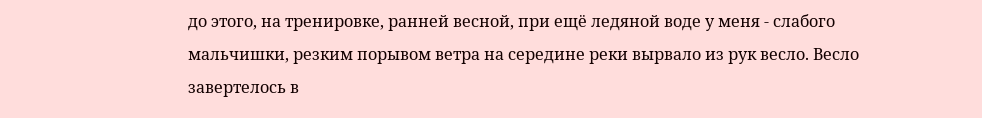до этого, на тренировке, ранней весной, при ещё ледяной воде у меня - слабого мальчишки, резким порывом ветра на середине реки вырвало из рук весло. Весло завертелось в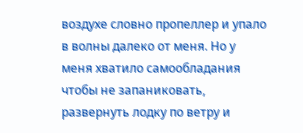воздухе словно пропеллер и упало в волны далеко от меня. Но у меня хватило самообладания чтобы не запаниковать, развернуть лодку по ветру и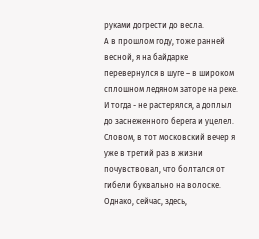руками догрести до весла.
А в прошлом году, тоже ранней весной, я на байдарке перевернулся в шуге – в широком сплошном ледяном заторе на реке. И тогда - не растерялся, а доплыл до заснеженного берега и уцелел.
Словом, в тот московский вечер я уже в третий раз в жизни почувствовал, что болтался от гибели буквально на волоске.
Однако, сейчас, здесь,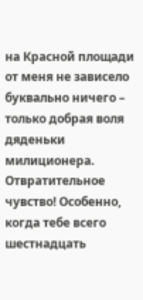на Красной площади от меня не зависело буквально ничего – только добрая воля дяденьки милиционера.
Отвратительное чувство! Особенно, когда тебе всего шестнадцать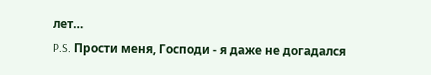лет…
P.S. Прости меня, Господи - я даже не догадался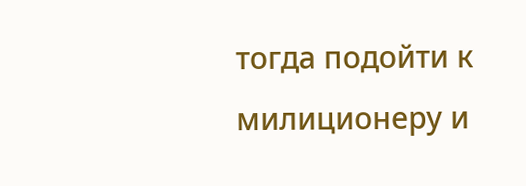тогда подойти к милиционеру и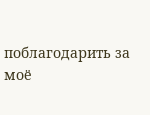поблагодарить за моё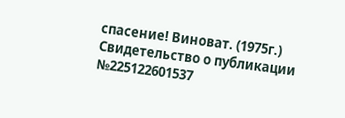спасение! Виноват. (1975г.)
Свидетельство о публикации №225122601537